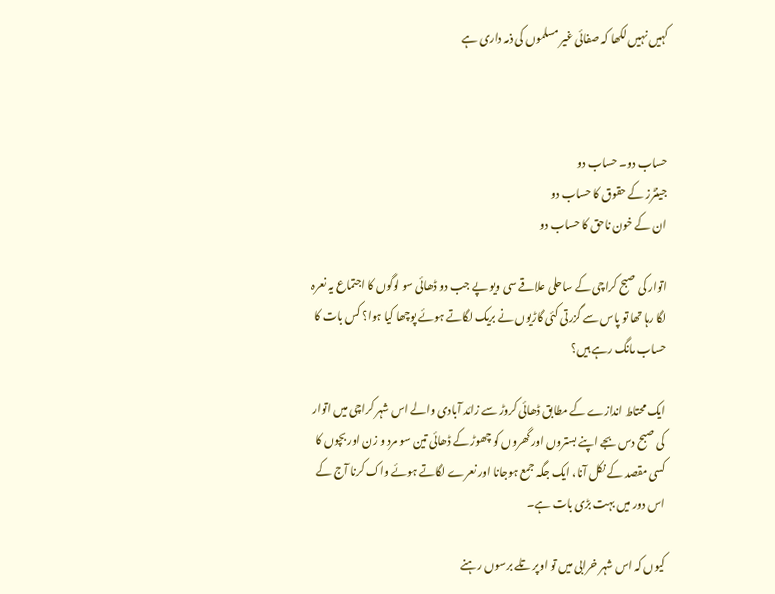کہیں نہیں لکھا کہ صفائی غیر مسلموں کی ذمہ داری ہے



حساب دو۔ حساب دو
جینٹرز کے حقوق کا حساب دو
ان کے خون ناحق کا حساب دو

اتوار کی صبح کراچی کے ساحلی علاقے سی ویو پے جب دو ڈھائی سو لوگوں کا اجتماع یہ نعرہ لگا رہا تھا تو پاس سے گزرتی کئی گاڑیوں نے بریک لگاتے ہوئے پوچھا کیا ہوا؟ کس بات کا حساب مانگ رہے ہیں؟

ایک محتاط اندازے کے مطابق ڈھائی کروڑ سے زائد آبادی والے اس شہر کراچی میں اتوار کی صبح دس بجے اپنے بستروں اور گھروں کو چھوڑ کے ڈھائی تین سو مرد و زن اور بچوں کا کسی مقصد کے نکل آنا، ایک جگہ جمع ہوجانا اور نعرے لگاتے ہوئے واک کرنا آج کے اس دور میں بہت بڑی بات ہے۔

کیوں کہ اس شہر خرابی میں تو اوپر تلے برسوں رہنے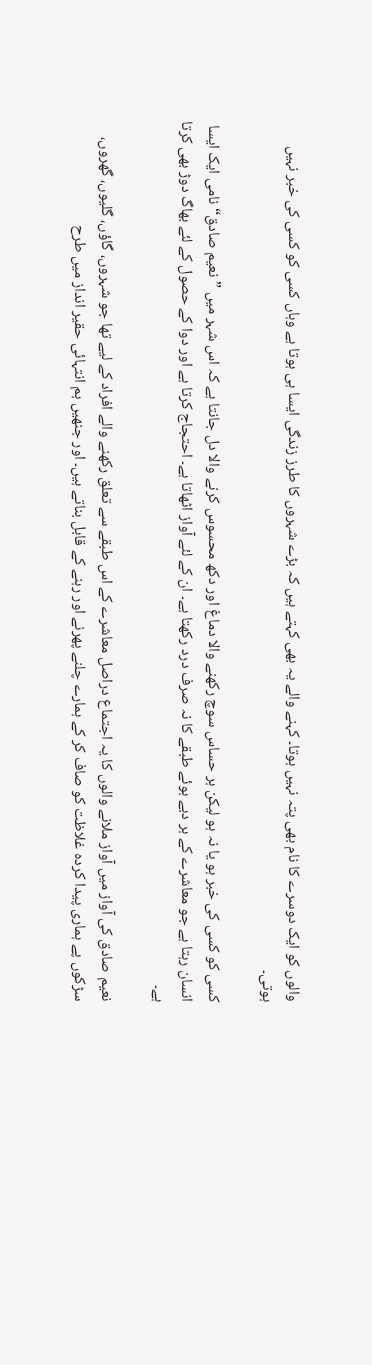والوں کو ایک دوسرے کا نام بھی پتہ نہیں ہوتا۔ کہنے والے یہ بھی کہتے ہیں کہ بڑے شہروں کا طرز زندگی ایسا ہی ہوتا ہے وہاں کسی کو کسی کی خبر نہیں ہوتی۔

کسی کو کسی کی خبر ہو یا نہ ہو لیکن ہر حساس سوچ رکھنے والا دماغ اور دکھ محسوس کرنے والا دل جانتا ہے کہ اس شہر میں ”نعیم صادق“ نامی ایک ایسا انسان رہتا ہے جو معاشرے کے ہر دبے ہوئے طبقے کا نہ صرف درد رکھتا ہے۔ ان کے لئے آواز اٹھاتا ہے۔ احتجاج کرتا ہے اور دوا کے حصول کے لئے بھاگ دوڑ بھی کرتا ہے۔

نعیم صادق کی آواز میں آواز ملانے والوں کا یہ اجتماع دراصل معاشرے کے اس طبقے سے تعلق رکھنے والے افراد کے لیے تھا جو شہروں، گاؤں، گلیوں، گھروں، سڑکوں پے ہماری پیدا کردہ غلاظت کو صاف کر کے ہمارے چلنے پھرنے اور رہنے کے قابل بناتے ہیں۔ اور جنھیں ہم انتہائی حقیر انداز میں طرح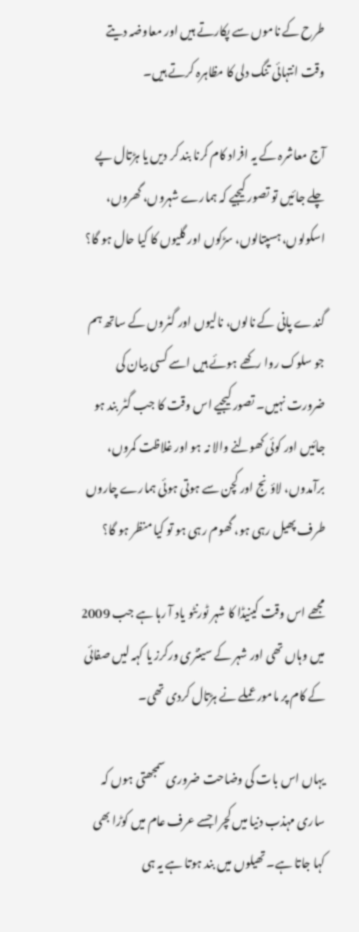طرح کے ناموں سے پکارتے ہیں اور معاوضہ دیتے وقت انتہائی تنگ دلی کا مظاہرہ کرتے ہیں۔

آج معاشرہ کے یہ افراد کام کرنا بند کر دیں یا ہڑتال پے چلے جائیں تو تصور کیجیے کہ ہمارے شہروں، گھروں، اسکولوں، ہسپتالوں، سڑکوں اور گلیوں کا کیا حال ہو گا؟

گندے پانی کے نالوں، نالیوں اور گٹروں کے ساتھ ہم جو سلوک روا رکھے ہوئے ہیں اسے کسی بیان کی ضرورت نہیں۔ تصور کیجیے اس وقت کا جب گٹر بند ہو جائیں اور کوئی کھولنے والا نہ ہو اور غلاظت کمروں، برآمدوں، لاؤنج اور کچن سے ہوتی ہوئی ہمارے چاروں طرف پھیل رہی ہو، گھوم رہی ہو تو کیا منظر ہو گا؟

مجھے اس وقت کینیڈا کا شہر ٹورنٹو یاد آ رہا ہے جب 2009 میں وہاں تھی اور شہر کے سینٹری ورکرز یا کہہ لیں صفائی کے کام پر مامور عملے نے ہڑتال کردی تھی۔

یہاں اس بات کی وضاحت ضروری سمجھتی ہوں کہ ساری مہذب دنیا میں کچرا جسے عرف عام میں کوڑا بھی کہا جاتا ہے۔ تھیلوں میں بند ہوتا ہے یہ ہی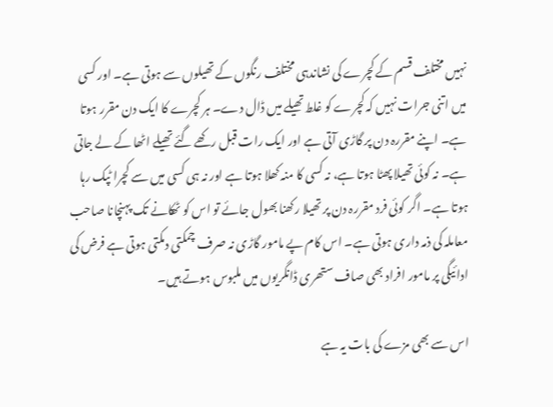نہیں مختلف قسم کے کچرے کی نشاندہی مختلف رنگوں کے تھیلوں سے ہوتی ہے۔ اور کسی میں اتنی جرات نہیں کہ کچرے کو غلط تھیلے میں ڈال دے۔ ہر کچرے کا ایک دن مقرر ہوتا ہے۔ اپنے مقررہ دن پر گاڑی آتی ہے اور ایک رات قبل رکھے گئے تھیلے اٹھا کے لے جاتی ہے۔ نہ کوئی تھیلا پھٹا ہوتا ہے، نہ کسی کا منہ کھلا ہوتا ہے اور نہ ہی کسی میں سے کچرا ٹپک رہا ہوتا ہے۔ اگر کوئی فرد مقررہ دن پر تھیلا رکھنا بھول جائے تو اس کو ٹھکانے تک پہنچانا صاحب معاملہ کی ذمہ داری ہوتی ہے۔ اس کام پے مامور گاڑی نہ صرف چمکتی دمکتی ہوتی ہے فرض کی ادائیگی پر مامور افراد بھی صاف ستھری ڈانگریوں میں ملبوس ہوتے ہیں۔

اس سے بھی مزے کی بات یہ ہے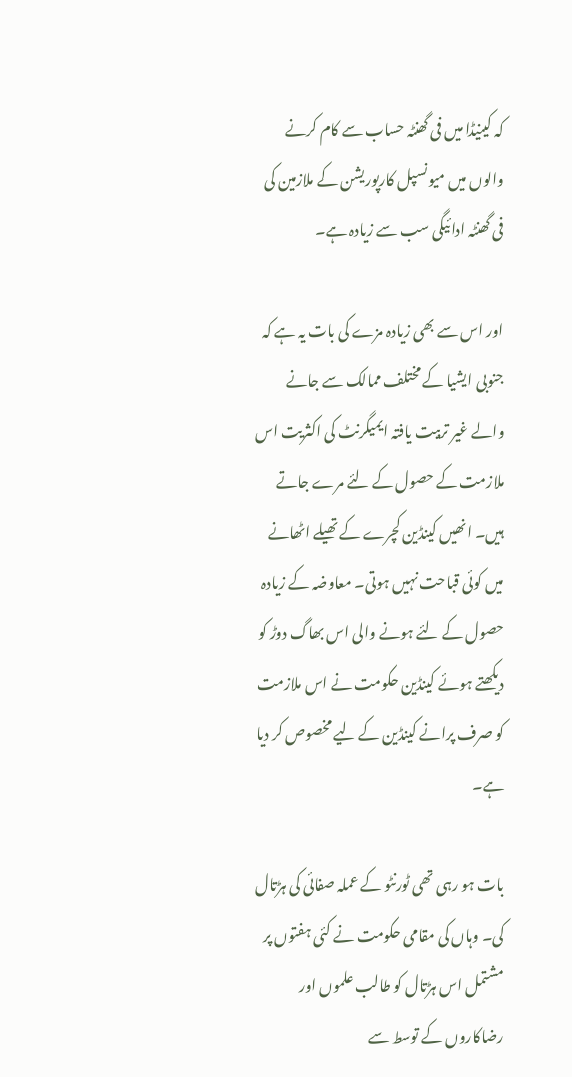کہ کینیڈا میں فی گھنٹہ حساب سے کام کرنے والوں میں میونسپل کارپوریشن کے ملازمین کی فی گھنٹہ ادائیگی سب سے زیادہ ہے۔

اور اس سے بھی زیادہ مزے کی بات یہ ہے کہ جنوبی ایشیا کے مختلف ممالک سے جانے والے غیر تربیت یافتہ ایمیگرنٹ کی اکثریت اس ملازمت کے حصول کے لئے مرے جاتے ہیں۔ انھیں کینڈین کچرے کے تھیلے اٹھانے میں کوئی قباحت نہیں ہوتی۔ معاوضہ کے زیادہ حصول کے لئے ہونے والی اس بھاگ دوڑ کو دیکھتے ہوئے کینڈین حکومت نے اس ملازمت کو صرف پرانے کینڈین کے لیے مخصوص کر دیا ہے۔

بات ہو رہی تھی ٹورنٹو کے عملہ صفائی کی ہڑتال کی۔ وہاں کی مقامی حکومت نے کئی ہفتوں پر مشتمل اس ہڑتال کو طالب علموں اور رضاکاروں کے توسط سے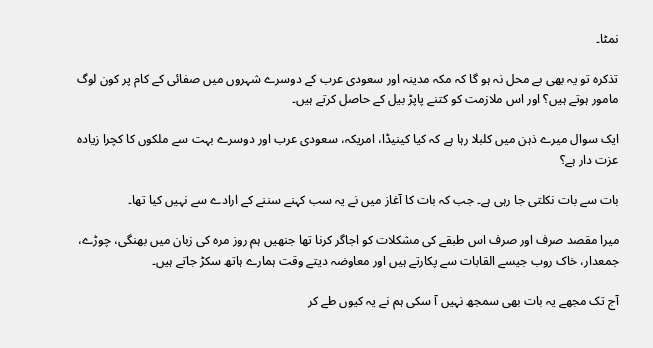نمٹا۔

تذکرہ تو یہ بھی بے محل نہ ہو گا کہ مکہ مدینہ اور سعودی عرب کے دوسرے شہروں میں صفائی کے کام پر کون لوگ مامور ہوتے ہیں؟ اور اس ملازمت کو کتنے پاپڑ بیل کے حاصل کرتے ہیں۔

ایک سوال میرے ذہن میں کلبلا رہا ہے کہ کیا کینیڈا، امریکہ، سعودی عرب اور دوسرے بہت سے ملکوں کا کچرا زیادہ عزت دار ہے؟

بات سے بات نکلتی جا رہی ہے۔ جب کہ بات کا آغاز میں نے یہ سب کہنے سننے کے ارادے سے نہیں کیا تھا۔

میرا مقصد صرف اور صرف اس طبقے کی مشکلات کو اجاگر کرنا تھا جنھیں ہم روز مرہ کی زبان میں بھنگی، چوڑے، جمعدار، خاک روب جیسے القابات سے پکارتے ہیں اور معاوضہ دیتے وقت ہمارے ہاتھ سکڑ جاتے ہیں۔

آج تک مجھے یہ بات بھی سمجھ نہیں آ سکی ہم نے یہ کیوں طے کر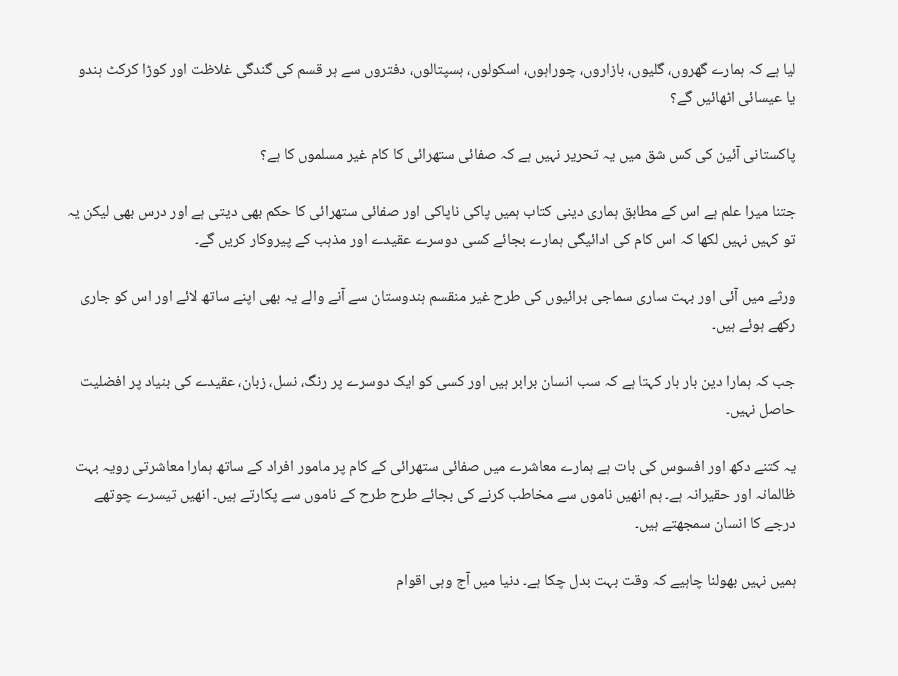لیا ہے کہ ہمارے گھروں، گلیوں، بازاروں، چوراہوں، اسکولوں، ہسپتالوں، دفتروں سے ہر قسم کی گندگی غلاظت اور کوڑا کرکٹ ہندو یا عیسائی اٹھائیں گے؟

پاکستانی آئین کی کس شق میں یہ تحریر نہیں ہے کہ صفائی ستھرائی کا کام غیر مسلموں کا ہے؟

جتنا میرا علم ہے اس کے مطابق ہماری دینی کتاب ہمیں پاکی ناپاکی اور صفائی ستھرائی کا حکم بھی دیتی ہے اور درس بھی لیکن یہ تو کہیں نہیں لکھا کہ اس کام کی ادائیگی ہمارے بجائے کسی دوسرے عقیدے اور مذہب کے پیروکار کریں گے۔

ورثے میں آئی اور بہت ساری سماجی برائیوں کی طرح غیر منقسم ہندوستان سے آنے والے یہ بھی اپنے ساتھ لائے اور اس کو جاری رکھے ہوئے ہیں۔

جب کہ ہمارا دین بار بار کہتا ہے کہ سب انسان برابر ہیں اور کسی کو ایک دوسرے پر رنگ، نسل، زبان، عقیدے کی بنیاد پر افضلیت حاصل نہیں۔

یہ کتنے دکھ اور افسوس کی بات ہے ہمارے معاشرے میں صفائی ستھرائی کے کام پر مامور افراد کے ساتھ ہمارا معاشرتی رویہ بہت ظالمانہ اور حقیرانہ ہے۔ ہم انھیں ناموں سے مخاطب کرنے کی بجائے طرح طرح کے ناموں سے پکارتے ہیں۔ انھیں تیسرے چوتھے درجے کا انسان سمجھتے ہیں۔

ہمیں نہیں بھولنا چاہیے کہ وقت بہت بدل چکا ہے۔ دنیا میں آج وہی اقوام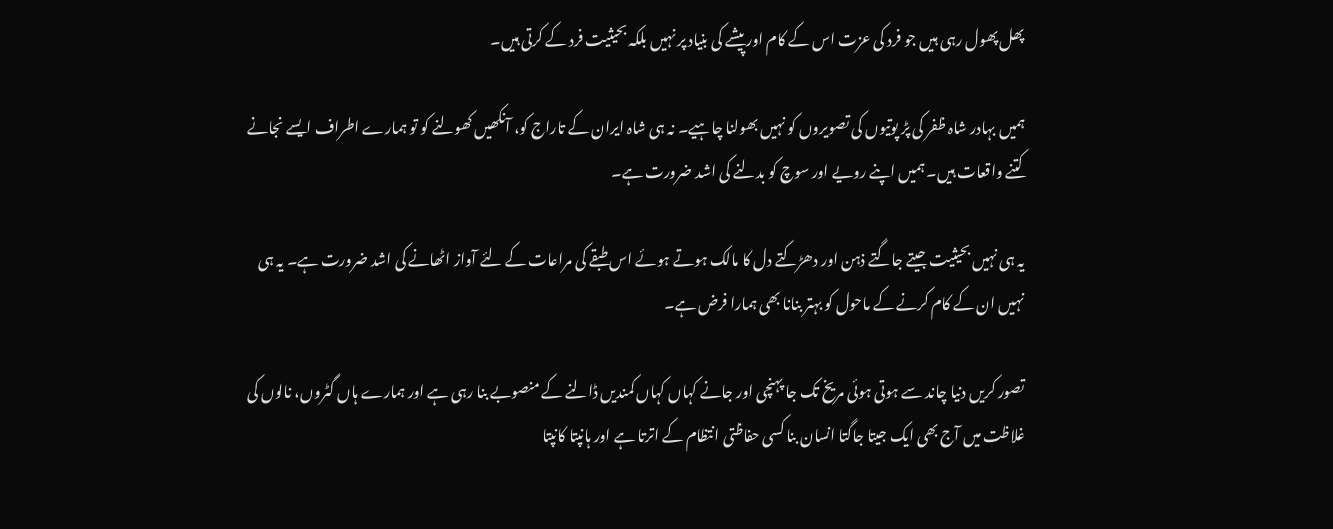پھل پھول رہی ہیں جو فرد کی عزت اس کے کام اور پیشے کی بنیاد پر نہیں بلکہ بحیثیت فرد کے کرتی ہیں۔

ہمیں بہادر شاہ ظفر کی پڑ پوتیوں کی تصویروں کو نہیں بھولنا چاہیے۔ نہ ہی شاہ ایران کے تاراج کو، آنکھیں کھولنے کو تو ہمارے اطراف ایسے نجانے کتنے واقعات ہیں۔ ہمیں اپنے رویے اور سوچ کو بدلنے کی اشد ضرورت ہے۔

یہ ہی نہیں بحیثیت جیتے جاگتے ذہن اور دھڑکتے دل کا مالک ہوتے ہوئے اس طبقے کی مراعات کے لئے آواز اٹھانے کی اشد ضرورت ہے۔ یہ ہی نہیں ان کے کام کرنے کے ماحول کو بہتر بنانا بھی ہمارا فرض ہے۔

تصور کریں دنیا چاند سے ہوتی ہوئی مریخ تک جا پہنچی اور جانے کہاں کہاں کمندیں ڈالنے کے منصوبے بنا رہی ہے اور ہمارے ہاں گٹروں، نالوں کی غلاظت میں آج بھی ایک جیتا جاگتا انسان بنا کسی حفاظتی انتظام کے اترتا ہے اور ہانپتا کانپتا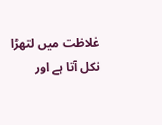غلاظت میں لتھڑا نکل آتا ہے اور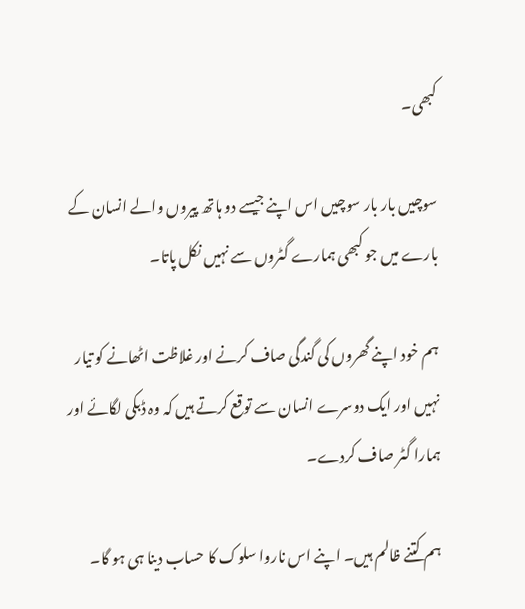کبھی۔

سوچیں بار بار سوچیں اس اپنے جیسے دو ہاتھ پیروں والے انسان کے بارے میں جو کبھی ہمارے گٹروں سے نہیں نکل پاتا۔

ہم خود اپنے گھروں کی گندگی صاف کرنے اور غلاظت اٹھانے کو تیار نہیں اور ایک دوسرے انسان سے توقع کرتے ہیں کہ وہ ڈبکی لگائے اور ہمارا گٹر صاف کردے۔

ہم کتنے ظالم ہیں۔ اپنے اس ناروا سلوک کا حساب دینا ہی ہو گا۔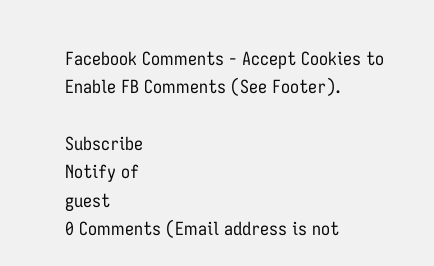Facebook Comments - Accept Cookies to Enable FB Comments (See Footer).

Subscribe
Notify of
guest
0 Comments (Email address is not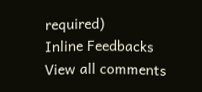required)
Inline Feedbacks
View all comments